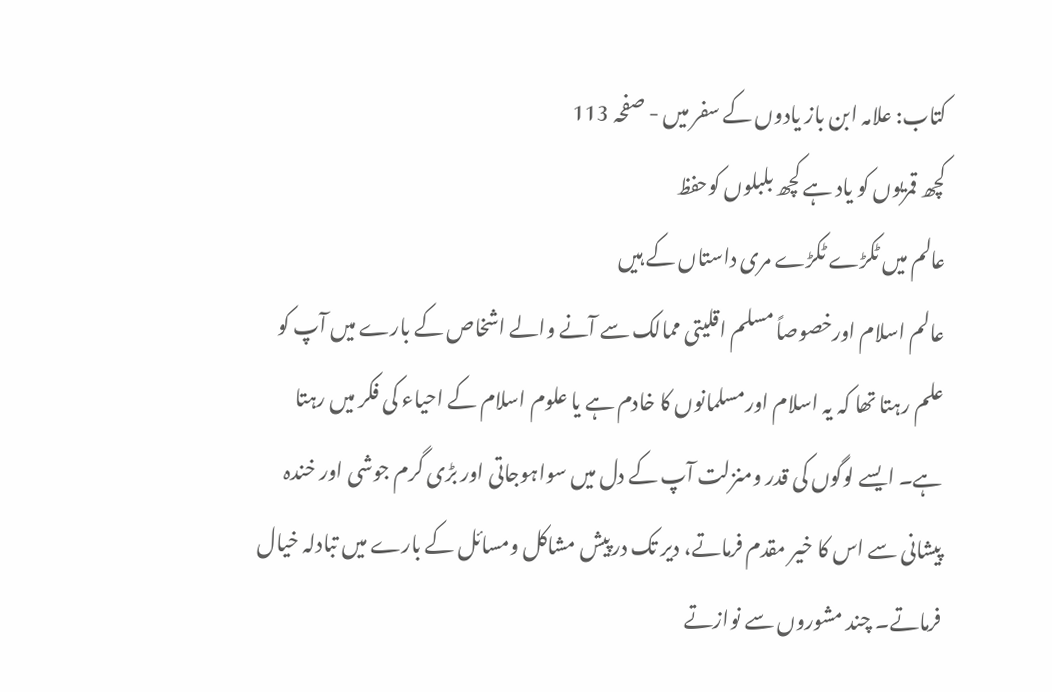کتاب: علامہ ابن باز یادوں کے سفر میں - صفحہ 113
کچھ قمریوں کو یاد ہے کچھ بلبلوں کوحفظ
عالم میں ٹکڑے ٹکڑے مری داستاں کے ہیں
عالم اسلام اورخصوصاً مسلم اقلیتی ممالک سے آنے والے اشخاص کے بارے میں آپ کو علم رہتا تھا کہ یہ اسلام اورمسلمانوں کا خادم ہے یا علوم اسلام کے احیاء کی فکر میں رہتا ہے۔ ایسے لوگوں کی قدر ومنزلت آپ کے دل میں سواہوجاتی اور بڑی گرم جوشی اور خندہ پیشانی سے اس کا خیر مقدم فرماتے، دیر تک درپیش مشاکل ومسائل کے بارے میں تبادلہ خیال فرماتے۔ چند مشوروں سے نوازتے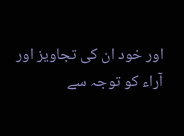اور خود ان کی تجاویز اور آراء کو توجہ سے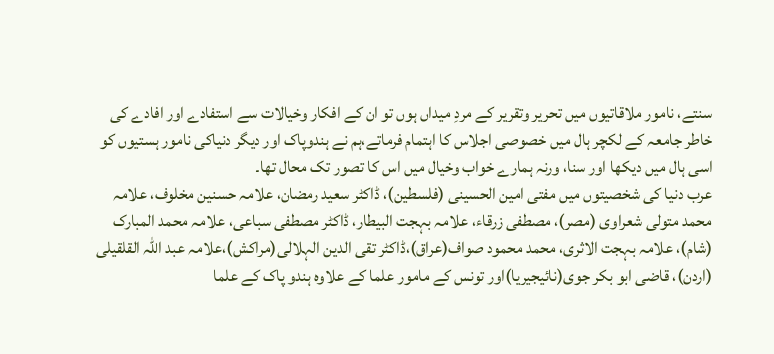سنتے، نامور ملاقاتیوں میں تحریر وتقریر کے مردِ میداں ہوں تو ان کے افکار وخیالات سے استفادے اور افادے کی خاطر جامعہ کے لکچر ہال میں خصوصی اجلاس کا اہتمام فرماتے،ہم نے ہندوپاک اور دیگر دنیاکی نامور ہستیوں کو اسی ہال میں دیکھا اور سنا، ورنہ ہمارے خواب وخیال میں اس کا تصور تک محال تھا۔
عرب دنیا کی شخصیتوں میں مفتی امین الحسینی (فلسطین)، ڈاکٹر سعید رمضان، علامہ حسنین مخلوف، علامہ محمد متولی شعراوی (مصر)، مصطفی زرقاء، علامہ بہجت البیطار، ڈاکٹر مصطفی سباعی، علامہ محمد المبارک (شام)، علامہ بہجت الاثری، محمد محمود صواف(عراق)،ڈاکٹر تقی الدین الہلالی(مراکش)،علامہ عبد اللہ القلقیلی (اردن)، قاضی ابو بکر جوی(نائیجیریا)اور تونس کے مامور علما کے علاوہ ہندو پاک کے علما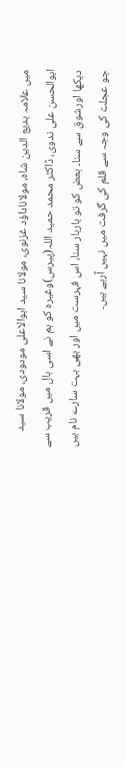میں علامہ بدیع الدین شاہ، مولاناداؤد غزنوی، مولانا سید ابوالاعلی مودودی، مولانا سید ابوالحسن علی ندوی، ڈاکٹر محمد حمید اللہ(پیرس)وغیرہ کو ہم نے اسی ہال میں قریب سے دیکھا اورشوق سے سنا۔ بعض کو تو باربار سنا، اس فہرست میں اور بھی بہت سارے نام ہیں جو عجلت کی وجہ سے قلم کی گرفت میں نہیں آرہے ہیں۔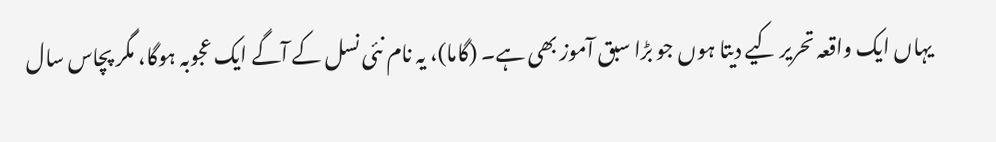یہاں ایک واقعہ تحریر کیے دیتا ہوں جو بڑا سبق آموز بھی ہے۔ (گاما)، یہ نام نئی نسل کے آگے ایک عجوبہ ہوگا، مگر پچاس سال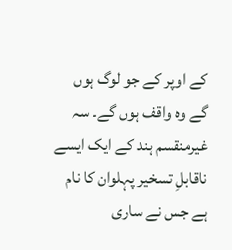کے اوپر کے جو لوگ ہوں گے وہ واقف ہوں گے۔ سہ غیرمنقسم ہند کے ایک ایسے ناقابلِ تسخیر پہلوان کا نام ہے جس نے ساری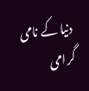دنیا کے نامی گرامی